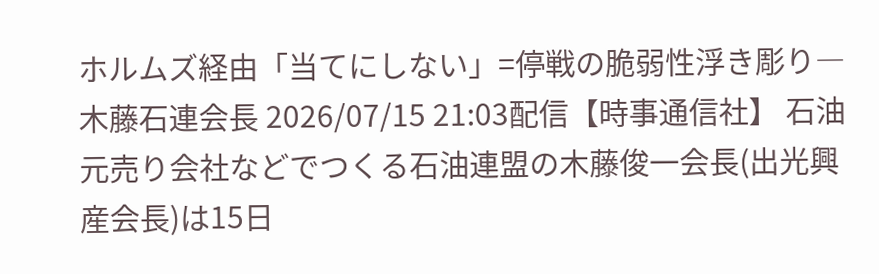ホルムズ経由「当てにしない」=停戦の脆弱性浮き彫り―木藤石連会長 2026/07/15 21:03配信【時事通信社】 石油元売り会社などでつくる石油連盟の木藤俊一会長(出光興産会長)は15日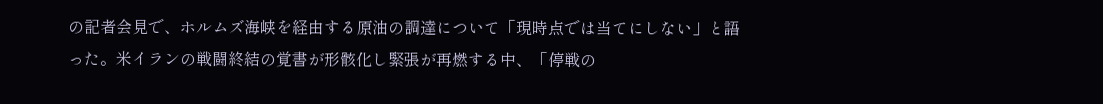の記者会見で、ホルムズ海峡を経由する原油の調達について「現時点では当てにしない」と語った。米イランの戦闘終結の覚書が形骸化し緊張が再燃する中、「停戦の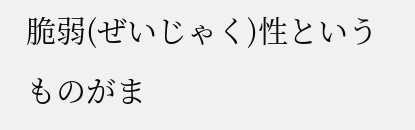脆弱(ぜいじゃく)性というものがま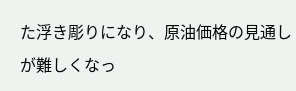た浮き彫りになり、原油価格の見通しが難しくなっ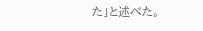た」と述べた。